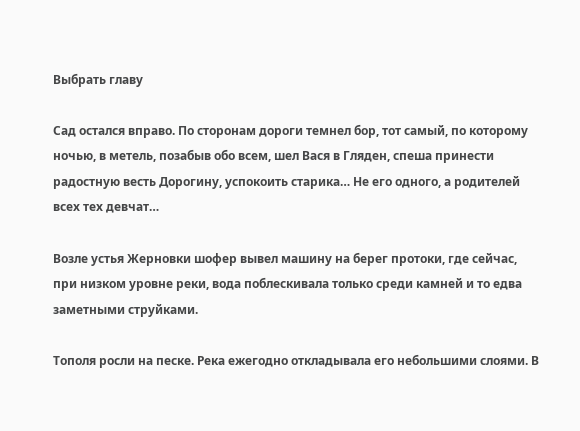Выбрать главу

Сад остался вправо. По сторонам дороги темнел бор, тот самый, по которому ночью, в метель, позабыв обо всем, шел Вася в Гляден, спеша принести радостную весть Дорогину, успокоить старика… Не его одного, а родителей всех тех девчат…

Возле устья Жерновки шофер вывел машину на берег протоки, где сейчас, при низком уровне реки, вода поблескивала только среди камней и то едва заметными струйками.

Тополя росли на песке. Река ежегодно откладывала его небольшими слоями. В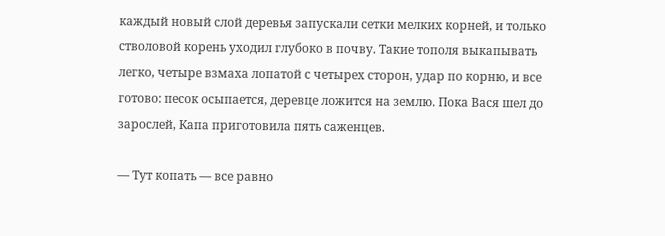каждый новый слой деревья запускали сетки мелких корней, и только стволовой корень уходил глубоко в почву. Такие тополя выкапывать легко, четыре взмаха лопатой с четырех сторон, удар по корню, и все готово: песок осыпается, деревце ложится на землю. Пока Вася шел до зарослей, Капа приготовила пять саженцев.

— Тут копать — все равно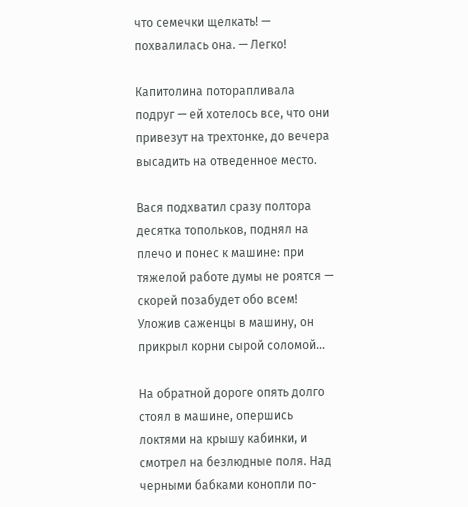что семечки щелкать! — похвалилась она. — Легко!

Капитолина поторапливала подруг — ей хотелось все, что они привезут на трехтонке, до вечера высадить на отведенное место.

Вася подхватил сразу полтора десятка топольков, поднял на плечо и понес к машине: при тяжелой работе думы не роятся — скорей позабудет обо всем! Уложив саженцы в машину, он прикрыл корни сырой соломой…

На обратной дороге опять долго стоял в машине, опершись локтями на крышу кабинки, и смотрел на безлюдные поля. Над черными бабками конопли по-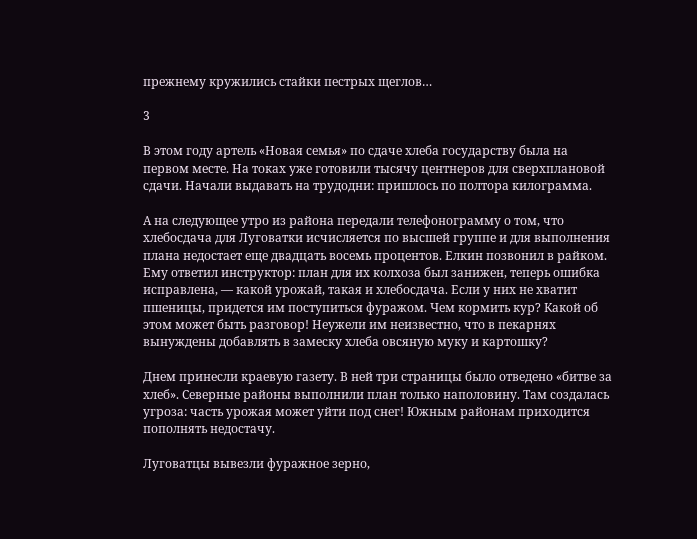прежнему кружились стайки пестрых щеглов…

3

В этом году артель «Новая семья» по сдаче хлеба государству была на первом месте. На токах уже готовили тысячу центнеров для сверхплановой сдачи. Начали выдавать на трудодни: пришлось по полтора килограмма.

А на следующее утро из района передали телефонограмму о том, что хлебосдача для Луговатки исчисляется по высшей группе и для выполнения плана недостает еще двадцать восемь процентов. Елкин позвонил в райком. Ему ответил инструктор: план для их колхоза был занижен, теперь ошибка исправлена, — какой урожай, такая и хлебосдача. Если у них не хватит пшеницы, придется им поступиться фуражом. Чем кормить кур? Какой об этом может быть разговор! Неужели им неизвестно, что в пекарнях вынуждены добавлять в замеску хлеба овсяную муку и картошку?

Днем принесли краевую газету. В ней три страницы было отведено «битве за хлеб». Северные районы выполнили план только наполовину. Там создалась угроза: часть урожая может уйти под снег! Южным районам приходится пополнять недостачу.

Луговатцы вывезли фуражное зерно,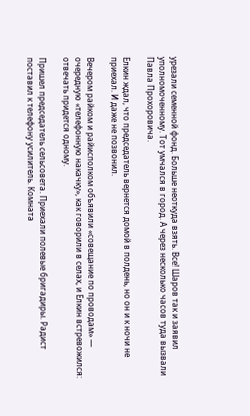урезали семенной фонд. Больше неоткуда взять. Все! Шаров так и заявил уполномоченному. Тот умчался в город. А через несколько часов туда вызвали Павла Прохоровича.

Елкин ждал, что председатель вернется домой в полдень, но он и к ночи не приехал. И даже не позвонил.

Вечером райком и райисполком объявили «совещание по проводам» — очередную «телефонную накачку», как говорили в селах, и Елкин встревожился: отвечать придется одному.

Пришел председатель сельсовета. Приехали полевые бригадиры. Радист поставил к телефону усилитель. Комната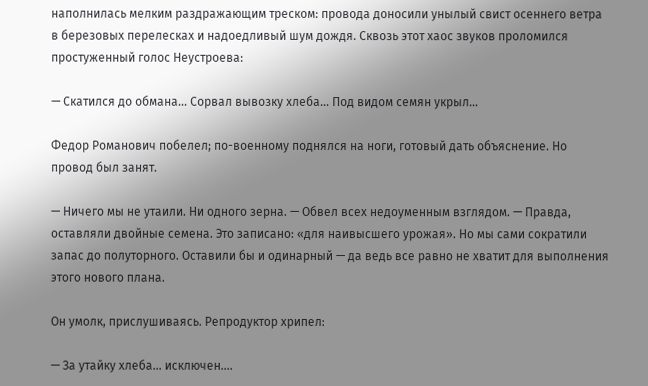наполнилась мелким раздражающим треском: провода доносили унылый свист осеннего ветра в березовых перелесках и надоедливый шум дождя. Сквозь этот хаос звуков проломился простуженный голос Неустроева:

— Скатился до обмана… Сорвал вывозку хлеба… Под видом семян укрыл…

Федор Романович побелел; по-военному поднялся на ноги, готовый дать объяснение. Но провод был занят.

— Ничего мы не утаили. Ни одного зерна. — Обвел всех недоуменным взглядом. — Правда, оставляли двойные семена. Это записано: «для наивысшего урожая». Но мы сами сократили запас до полуторного. Оставили бы и одинарный — да ведь все равно не хватит для выполнения этого нового плана.

Он умолк, прислушиваясь. Репродуктор хрипел:

— За утайку хлеба… исключен….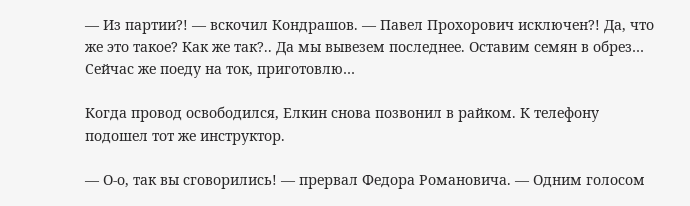— Из партии?! — вскочил Кондрашов. — Павел Прохорович исключен?! Да, что же это такое? Как же так?.. Да мы вывезем последнее. Оставим семян в обрез… Сейчас же поеду на ток, приготовлю…

Когда провод освободился, Елкин снова позвонил в райком. К телефону подошел тот же инструктор.

— О-о, так вы сговорились! — прервал Федора Романовича. — Одним голосом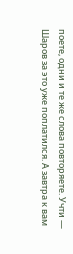поете, одни и те же слова повторяете. Учти — Шаров за это уже поплатился. А завтра к вам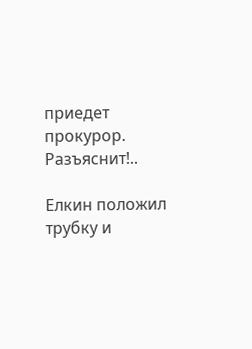приедет прокурор. Разъяснит!..

Елкин положил трубку и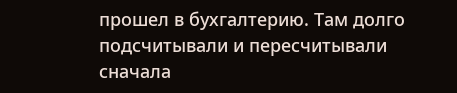прошел в бухгалтерию. Там долго подсчитывали и пересчитывали сначала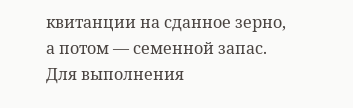квитанции на сданное зерно, а потом — семенной запас. Для выполнения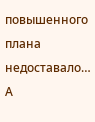повышенного плана недоставало… А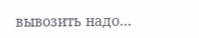вывозить надо…